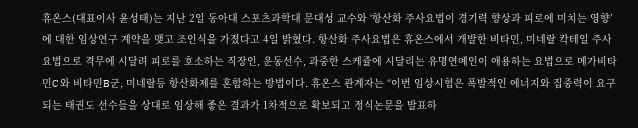휴온스(대표이사 윤성태)는 지난 2일 동아대 스포츠과학대 문대성 교수와 ‘항산화 주사요법이 경기력 향상과 피로에 미치는 영향’에 대한 임상연구 계약을 맺고 조인식을 가졌다고 4일 밝혔다. 항산화 주사요법은 휴온스에서 개발한 비타민, 미네랄 칵테일 주사요법으로 격무에 시달려 피로를 호소하는 직장인, 운동선수, 과중한 스케쥴에 시달리는 유명연예인이 애용하는 요법으로 메가비타민C 와 비타민B군, 미네랄등 항산화제를 혼합하는 방법이다. 휴온스 관계자는 “이번 임상시험은 폭발적인 에너지와 집중력이 요구되는 태권도 선수들을 상대로 임상해 좋은 결과가 1차적으로 확보되고 정식논문을 발표하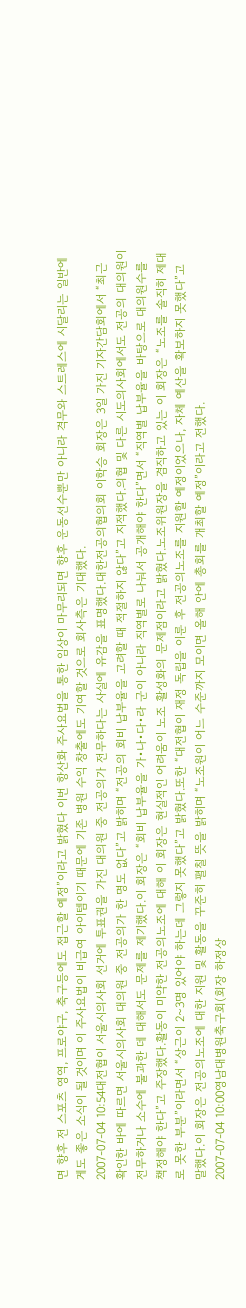면 향후 전 스포츠 영역, 프로야구, 축구등에도 접근할 예정”이라고 밝혔다 이번 항산화 주사요법을 통한 임상이 마무리되면 향후 운동선수뿐만 아니라 격무와 스트레스에 시달리는 일반에게도 좋은 소식이 될 것이며 이 주사요법이 비급여 아이템이기 때문에 기존 병원 수익 창출에도 기여할 것으로 회사측은 기대했다.
2007-07-04 10:54대전협이 서울시의사회 선거에 투표권을 가진 대의원 중 전공의가 전무하다는 사실에 유감을 표명했다.대한전공의협의회 이학승 회장은 3일 가진 기자간담회에서 “최근 확인한 바에 따르면 서울시의사회 대의원 중 전공의가 한 명도 없다”고 밝히며 “전공의 회비 납부율을 고려할 때 적절하지 않다”고 지적했다.의협 및 다른 시도의사회에서도 전공의 대의원이 전무하거나 소수에 불과한 데 대해서도 문제를 제기했다.이 회장은 “회비 납부율을 가•나•다•라 군이 아니라 직역별로 나눠서 공개해야 한다”면서 “직역별 납부율을 바탕으로 대의원수를 책정해야 한다”고 주장했다.활동이 미약한 전공의노조에 대해 이 회장은 현실적인 어려움이 노조 활성화의 문제점이라고 밝혔다.노조위원장을 겸직하고 있는 이 회장은 “노조를 솔직히 제대로 못한 부분”이라면서 “상근이 2~3명 있어야 하는데 그렇지 못했다”고 밝혔다.또한 “대전협이 재정 독립을 이룬 후 전공의노조를 지원할 예정이었으나, 자체 예산을 확보하지 못했다”고 말했다.이 회장은 전공의노조에 대한 지원 및 활동을 꾸준히 펼칠 뜻을 밝히며 “노조원이 어느 수준까지 모이면 올해 안에 총회를 개최할 예정”이라고 전했다.
2007-07-04 10:00영남대병원축구회(회장 하정상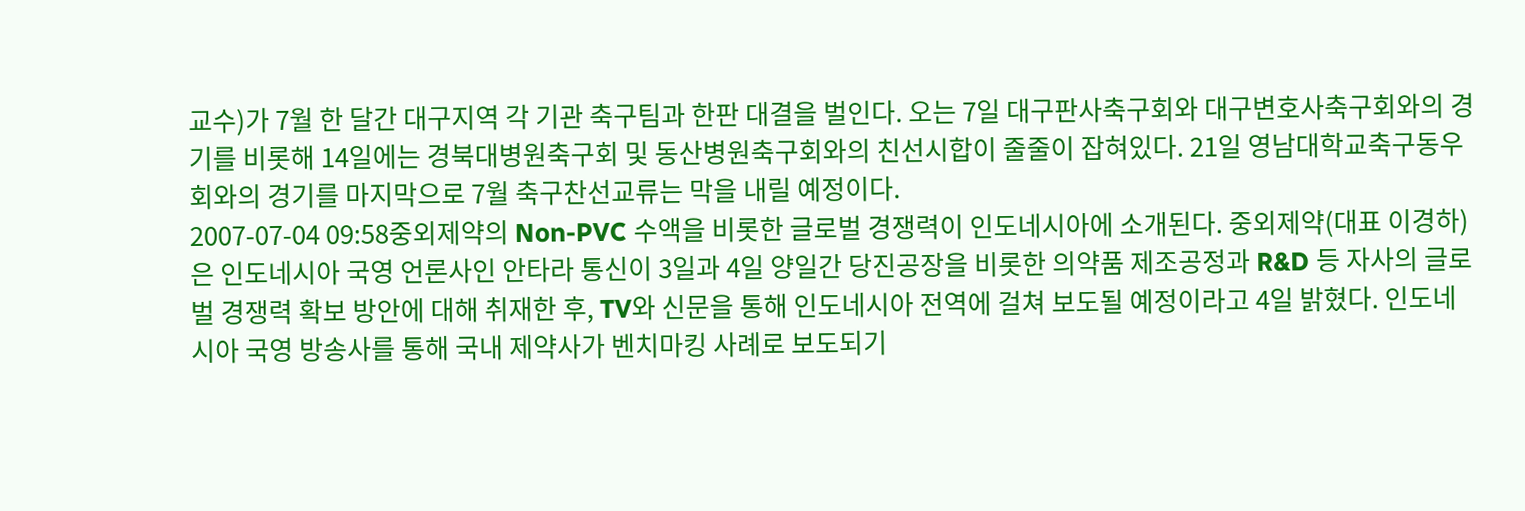교수)가 7월 한 달간 대구지역 각 기관 축구팀과 한판 대결을 벌인다. 오는 7일 대구판사축구회와 대구변호사축구회와의 경기를 비롯해 14일에는 경북대병원축구회 및 동산병원축구회와의 친선시합이 줄줄이 잡혀있다. 21일 영남대학교축구동우회와의 경기를 마지막으로 7월 축구찬선교류는 막을 내릴 예정이다.
2007-07-04 09:58중외제약의 Non-PVC 수액을 비롯한 글로벌 경쟁력이 인도네시아에 소개된다. 중외제약(대표 이경하)은 인도네시아 국영 언론사인 안타라 통신이 3일과 4일 양일간 당진공장을 비롯한 의약품 제조공정과 R&D 등 자사의 글로벌 경쟁력 확보 방안에 대해 취재한 후, TV와 신문을 통해 인도네시아 전역에 걸쳐 보도될 예정이라고 4일 밝혔다. 인도네시아 국영 방송사를 통해 국내 제약사가 벤치마킹 사례로 보도되기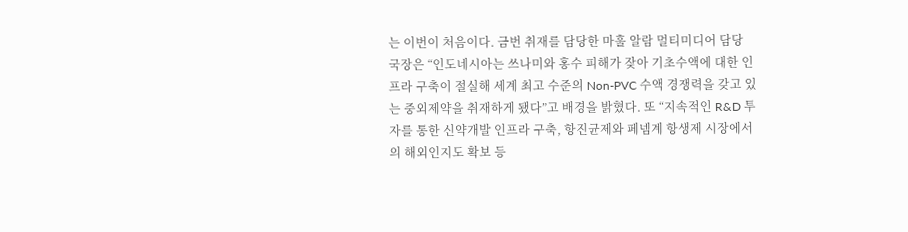는 이번이 처음이다. 금번 취재를 담당한 마훌 알람 멀티미디어 담당 국장은 “인도네시아는 쓰나미와 홍수 피해가 잦아 기초수액에 대한 인프라 구축이 절실해 세계 최고 수준의 Non-PVC 수액 경쟁력을 갖고 있는 중외제약을 취재하게 됐다”고 배경을 밝혔다. 또 “지속적인 R&D 투자를 통한 신약개발 인프라 구축, 항진균제와 페넴계 항생제 시장에서의 해외인지도 확보 등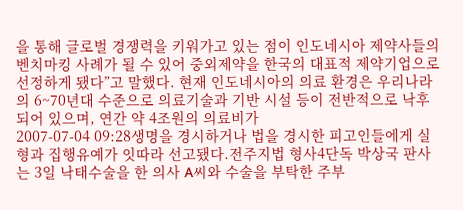을 통해 글로벌 경쟁력을 키워가고 있는 점이 인도네시아 제약사들의 벤치마킹 사례가 될 수 있어 중외제약을 한국의 대표적 제약기업으로 선정하게 됐다”고 말했다. 현재 인도네시아의 의료 환경은 우리나라의 6~70년대 수준으로 의료기술과 기반 시설 등이 전반적으로 낙후되어 있으며, 연간 약 4조원의 의료비가
2007-07-04 09:28생명을 경시하거나 법을 경시한 피고인들에게 실형과 집행유예가 잇따라 선고됐다.전주지법 형사4단독 박상국 판사는 3일 낙태수술을 한 의사 A씨와 수술을 부탁한 주부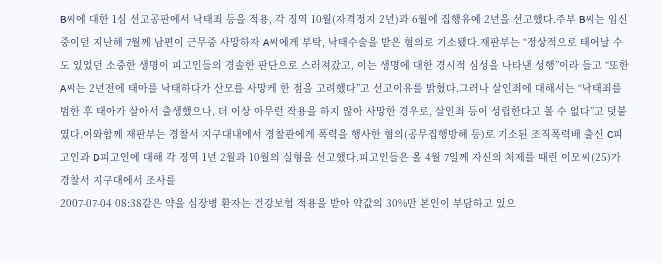B씨에 대한 1심 선고공판에서 낙태죄 등을 적용, 각 징역 10월(자격정지 2년)과 6월에 집행유예 2년을 선고했다.주부 B씨는 임신중이던 지난해 7월께 남편이 근무중 사망하자 A씨에게 부탁, 낙태수술을 받은 혐의로 기소됐다.재판부는 “정상적으로 태어날 수도 있었던 소중한 생명이 피고인들의 경솔한 판단으로 스러져갔고, 이는 생명에 대한 경시적 심성을 나타낸 성행”이라 들고 “또한 A씨는 2년전에 태아를 낙태하다가 산모를 사망케 한 점을 고려했다”고 선고이유를 밝혔다.그러나 살인죄에 대해서는 “낙태죄를 범한 후 태아가 살아서 출생했으나, 더 이상 아무런 작용을 하지 않아 사망한 경우로, 살인죄 등이 성립한다고 볼 수 없다”고 덧붙였다.이와함께 재판부는 경찰서 지구대내에서 경찰관에게 폭력을 행사한 혐의(공무집행방해 등)로 기소된 조직폭력배 출신 C피고인과 D피고인에 대해 각 징역 1년 2월과 10월의 실형을 선고했다.피고인들은 올 4월 7일께 자신의 처제를 때린 이모씨(25)가 경찰서 지구대에서 조사를
2007-07-04 08:38같은 약을 심장병 환자는 건강보험 적용을 받아 약값의 30%만 본인이 부담하고 있으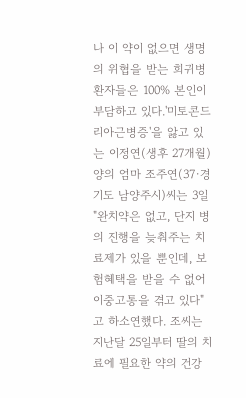나 이 약이 없으면 생명의 위협을 받는 희귀병 환자들은 100% 본인이 부담하고 있다.'미토콘드리아근병증'을 앓고 있는 이정연(생후 27개월)양의 엄마 조주연(37·경기도 남양주시)씨는 3일 "완치약은 없고, 단지 병의 진행을 늦춰주는 치료제가 있을 뿐인데, 보험혜택을 받을 수 없어 이중고통을 겪고 있다"고 하소연했다. 조씨는 지난달 25일부터 딸의 치료에 필요한 약의 건강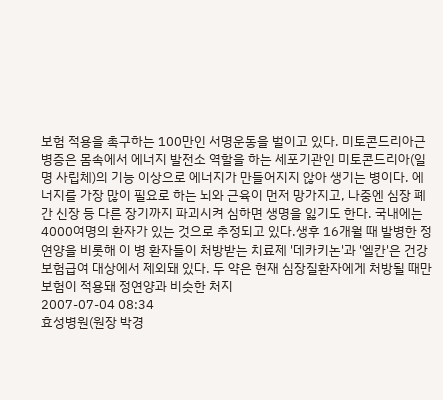보험 적용을 촉구하는 100만인 서명운동을 벌이고 있다. 미토콘드리아근병증은 몸속에서 에너지 발전소 역할을 하는 세포기관인 미토콘드리아(일명 사립체)의 기능 이상으로 에너지가 만들어지지 않아 생기는 병이다. 에너지를 가장 많이 필요로 하는 뇌와 근육이 먼저 망가지고, 나중엔 심장 폐 간 신장 등 다른 장기까지 파괴시켜 심하면 생명을 잃기도 한다. 국내에는 4000여명의 환자가 있는 것으로 추정되고 있다.생후 16개월 때 발병한 정연양을 비롯해 이 병 환자들이 처방받는 치료제 '데카키논'과 '엘칸'은 건강보험급여 대상에서 제외돼 있다. 두 약은 현재 심장질환자에게 처방될 때만 보험이 적용돼 정연양과 비슷한 처지
2007-07-04 08:34
효성병원(원장 박경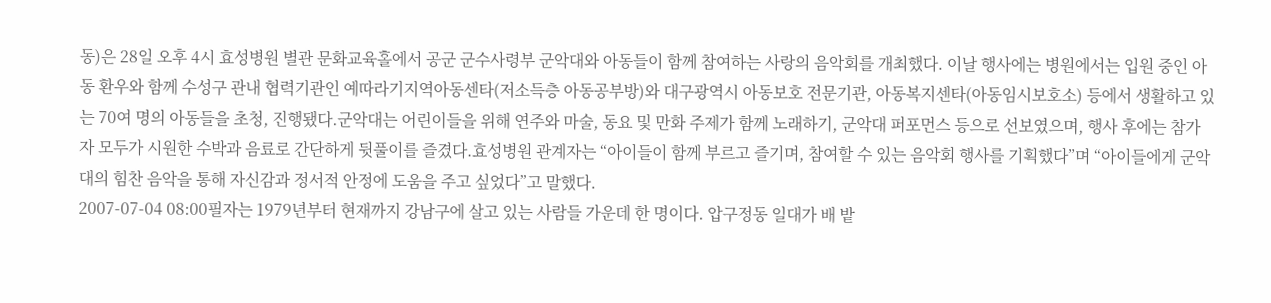동)은 28일 오후 4시 효성병원 별관 문화교육홀에서 공군 군수사령부 군악대와 아동들이 함께 참여하는 사랑의 음악회를 개최했다. 이날 행사에는 병원에서는 입원 중인 아동 환우와 함께 수성구 관내 협력기관인 예따라기지역아동센타(저소득층 아동공부방)와 대구광역시 아동보호 전문기관, 아동복지센타(아동임시보호소) 등에서 생활하고 있는 70여 명의 아동들을 초청, 진행됐다.군악대는 어린이들을 위해 연주와 마술, 동요 및 만화 주제가 함께 노래하기, 군악대 퍼포먼스 등으로 선보였으며, 행사 후에는 참가자 모두가 시원한 수박과 음료로 간단하게 뒷풀이를 즐겼다.효성병원 관계자는 “아이들이 함께 부르고 즐기며, 참여할 수 있는 음악회 행사를 기획했다”며 “아이들에게 군악대의 힘찬 음악을 통해 자신감과 정서적 안정에 도움을 주고 싶었다”고 말했다.
2007-07-04 08:00필자는 1979년부터 현재까지 강남구에 살고 있는 사람들 가운데 한 명이다. 압구정동 일대가 배 밭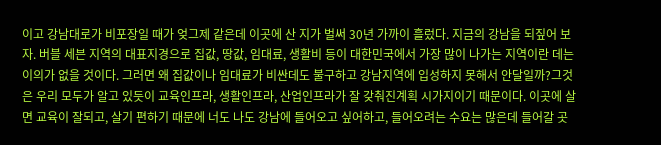이고 강남대로가 비포장일 때가 엊그제 같은데 이곳에 산 지가 벌써 30년 가까이 흘렀다. 지금의 강남을 되짚어 보자. 버블 세븐 지역의 대표지경으로 집값, 땅값, 임대료, 생활비 등이 대한민국에서 가장 많이 나가는 지역이란 데는 이의가 없을 것이다. 그러면 왜 집값이나 임대료가 비싼데도 불구하고 강남지역에 입성하지 못해서 안달일까?그것은 우리 모두가 알고 있듯이 교육인프라, 생활인프라, 산업인프라가 잘 갖춰진계획 시가지이기 때문이다. 이곳에 살면 교육이 잘되고, 살기 편하기 때문에 너도 나도 강남에 들어오고 싶어하고, 들어오려는 수요는 많은데 들어갈 곳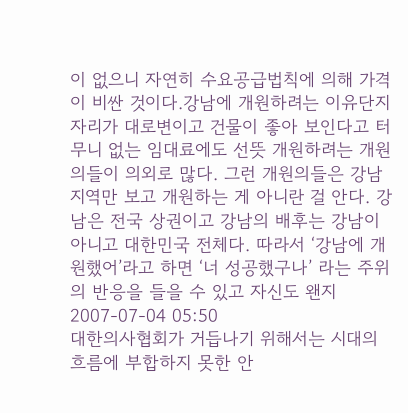이 없으니 자연히 수요공급법칙에 의해 가격이 비싼 것이다.강남에 개원하려는 이유단지 자리가 대로변이고 건물이 좋아 보인다고 터무니 없는 임대료에도 선뜻 개원하려는 개원의들이 의외로 많다. 그런 개원의들은 강남지역만 보고 개원하는 게 아니란 걸 안다. 강남은 전국 상권이고 강남의 배후는 강남이 아니고 대한민국 전체다. 따라서 ‘강남에 개원했어’라고 하면 ‘너 성공했구나’ 라는 주위의 반응을 들을 수 있고 자신도 왠지
2007-07-04 05:50
대한의사협회가 거듭나기 위해서는 시대의 흐름에 부합하지 못한 안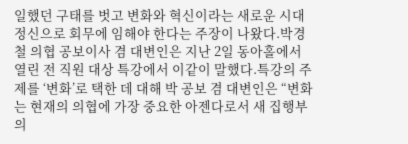일했던 구태를 벗고 변화와 혁신이라는 새로운 시대정신으로 회무에 임해야 한다는 주장이 나왔다.박경철 의협 공보이사 겸 대변인은 지난 2일 동아홀에서 열린 전 직원 대상 특강에서 이같이 말했다.특강의 주제를 ‘변화’로 택한 데 대해 박 공보 겸 대변인은 “변화는 현재의 의협에 가장 중요한 아젠다로서 새 집행부의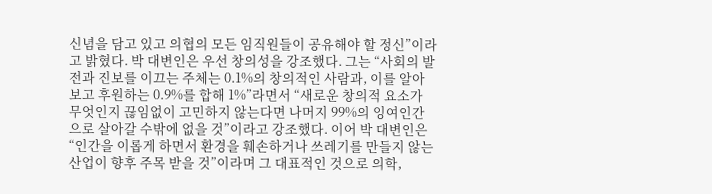신념을 담고 있고 의협의 모든 임직원들이 공유해야 할 정신”이라고 밝혔다. 박 대변인은 우선 창의성을 강조했다. 그는 “사회의 발전과 진보를 이끄는 주체는 0.1%의 창의적인 사람과, 이를 알아보고 후원하는 0.9%를 합해 1%”라면서 “새로운 창의적 요소가 무엇인지 끊임없이 고민하지 않는다면 나머지 99%의 잉여인간으로 살아갈 수밖에 없을 것”이라고 강조했다. 이어 박 대변인은 “인간을 이롭게 하면서 환경을 훼손하거나 쓰레기를 만들지 않는 산업이 향후 주목 받을 것”이라며 그 대표적인 것으로 의학,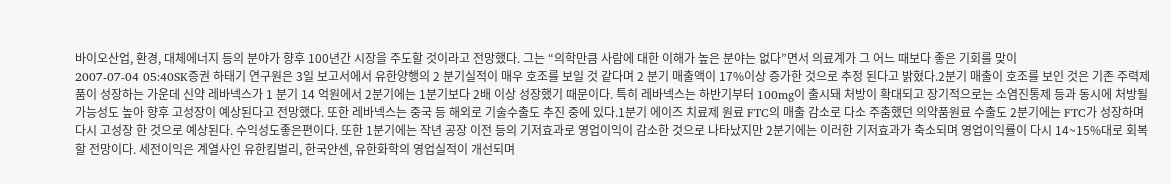바이오산업, 환경, 대체에너지 등의 분야가 향후 100년간 시장을 주도할 것이라고 전망했다. 그는 “의학만큼 사람에 대한 이해가 높은 분야는 없다”면서 의료계가 그 어느 때보다 좋은 기회를 맞이
2007-07-04 05:40SK증권 하태기 연구원은 3일 보고서에서 유한양행의 2 분기실적이 매우 호조를 보일 것 같다며 2 분기 매출액이 17%이상 증가한 것으로 추정 된다고 밝혔다.2분기 매출이 호조를 보인 것은 기존 주력제품이 성장하는 가운데 신약 레바넥스가 1 분기 14 억원에서 2분기에는 1분기보다 2배 이상 성장했기 때문이다. 특히 레바넥스는 하반기부터 100mg이 출시돼 처방이 확대되고 장기적으로는 소염진통제 등과 동시에 처방될 가능성도 높아 향후 고성장이 예상된다고 전망했다. 또한 레바넥스는 중국 등 해외로 기술수출도 추진 중에 있다.1분기 에이즈 치료제 원료 FTC의 매출 감소로 다소 주춤했던 의약품원료 수출도 2분기에는 FTC가 성장하며 다시 고성장 한 것으로 예상된다. 수익성도좋은편이다. 또한 1분기에는 작년 공장 이전 등의 기저효과로 영업이익이 감소한 것으로 나타났지만 2분기에는 이러한 기저효과가 축소되며 영업이익률이 다시 14~15%대로 회복할 전망이다. 세전이익은 계열사인 유한킴벌리, 한국얀센, 유한화학의 영업실적이 개선되며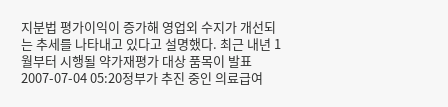지분법 평가이익이 증가해 영업외 수지가 개선되는 추세를 나타내고 있다고 설명했다. 최근 내년 1월부터 시행될 약가재평가 대상 품목이 발표
2007-07-04 05:20정부가 추진 중인 의료급여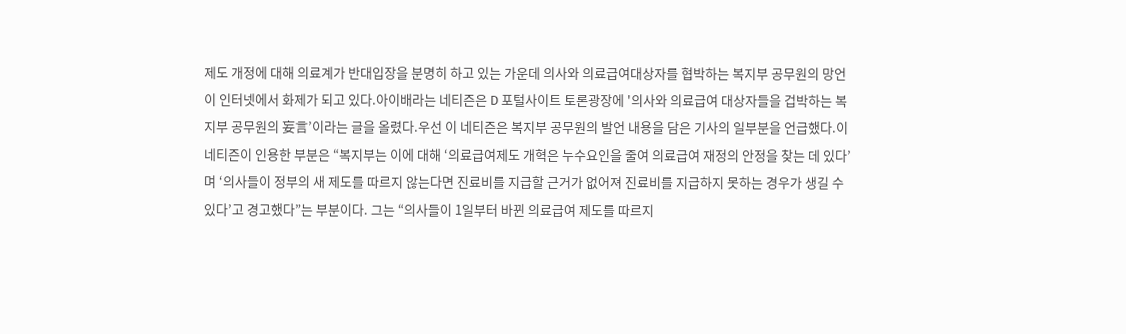제도 개정에 대해 의료계가 반대입장을 분명히 하고 있는 가운데 의사와 의료급여대상자를 협박하는 복지부 공무원의 망언이 인터넷에서 화제가 되고 있다.아이배라는 네티즌은 D 포털사이트 토론광장에 '의사와 의료급여 대상자들을 겁박하는 복지부 공무원의 妄言’이라는 글을 올렸다.우선 이 네티즌은 복지부 공무원의 발언 내용을 담은 기사의 일부분을 언급했다.이 네티즌이 인용한 부분은 “복지부는 이에 대해 ‘의료급여제도 개혁은 누수요인을 줄여 의료급여 재정의 안정을 찾는 데 있다’며 ‘의사들이 정부의 새 제도를 따르지 않는다면 진료비를 지급할 근거가 없어져 진료비를 지급하지 못하는 경우가 생길 수 있다’고 경고했다”는 부분이다. 그는 “의사들이 1일부터 바뀐 의료급여 제도를 따르지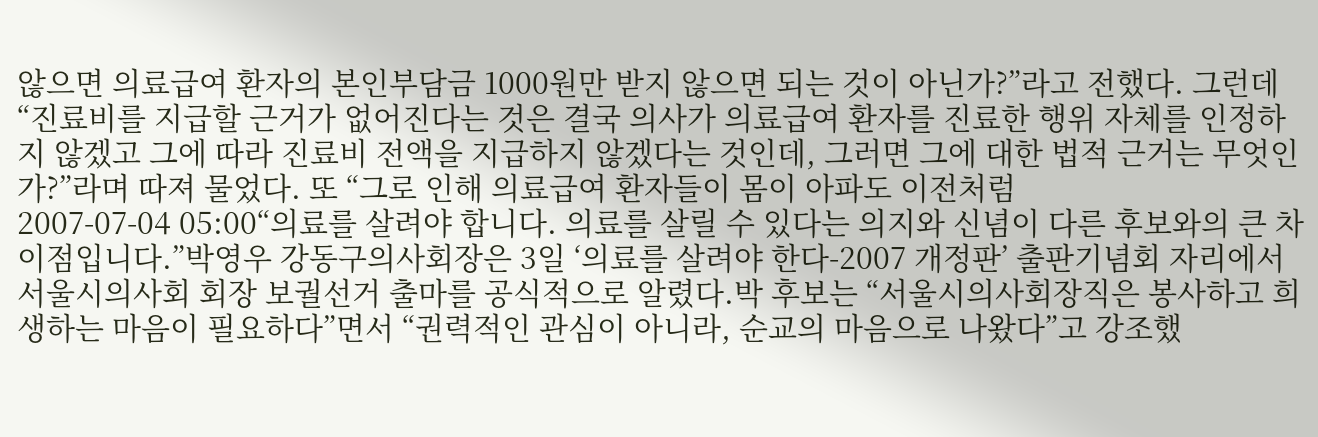않으면 의료급여 환자의 본인부담금 1000원만 받지 않으면 되는 것이 아닌가?”라고 전했다. 그런데 “진료비를 지급할 근거가 없어진다는 것은 결국 의사가 의료급여 환자를 진료한 행위 자체를 인정하지 않겠고 그에 따라 진료비 전액을 지급하지 않겠다는 것인데, 그러면 그에 대한 법적 근거는 무엇인가?”라며 따져 물었다. 또 “그로 인해 의료급여 환자들이 몸이 아파도 이전처럼
2007-07-04 05:00“의료를 살려야 합니다. 의료를 살릴 수 있다는 의지와 신념이 다른 후보와의 큰 차이점입니다.”박영우 강동구의사회장은 3일 ‘의료를 살려야 한다-2007 개정판’ 출판기념회 자리에서 서울시의사회 회장 보궐선거 출마를 공식적으로 알렸다.박 후보는 “서울시의사회장직은 봉사하고 희생하는 마음이 필요하다”면서 “권력적인 관심이 아니라, 순교의 마음으로 나왔다”고 강조했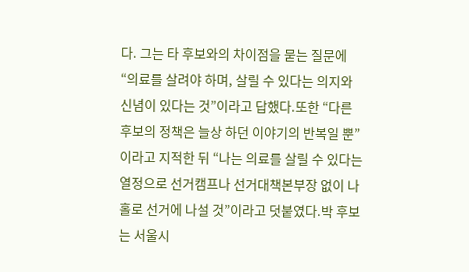다. 그는 타 후보와의 차이점을 묻는 질문에 “의료를 살려야 하며, 살릴 수 있다는 의지와 신념이 있다는 것”이라고 답했다.또한 “다른 후보의 정책은 늘상 하던 이야기의 반복일 뿐”이라고 지적한 뒤 “나는 의료를 살릴 수 있다는 열정으로 선거캠프나 선거대책본부장 없이 나홀로 선거에 나설 것”이라고 덧붙였다.박 후보는 서울시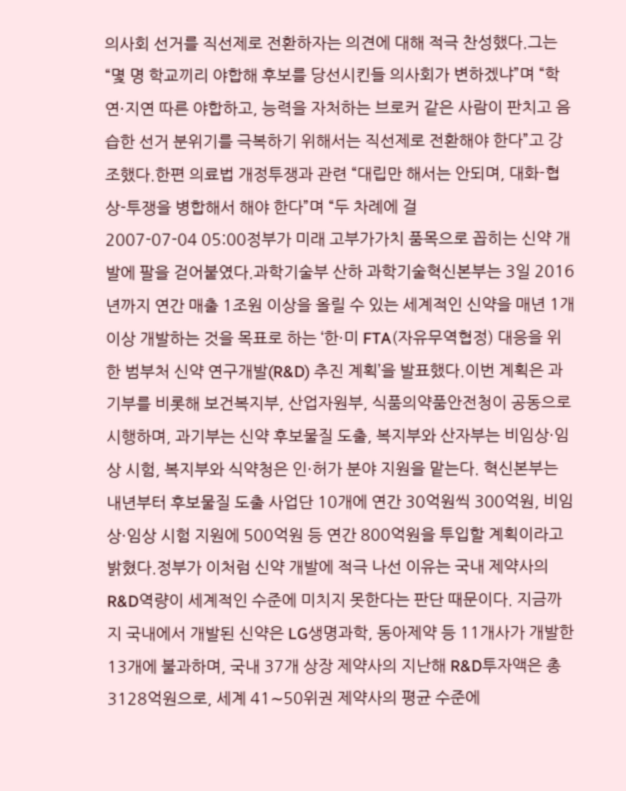의사회 선거를 직선제로 전환하자는 의견에 대해 적극 찬성했다.그는 “몇 명 학교끼리 야합해 후보를 당선시킨들 의사회가 변하겠냐”며 “학연·지연 따른 야합하고, 능력을 자처하는 브로커 같은 사람이 판치고 음습한 선거 분위기를 극복하기 위해서는 직선제로 전환해야 한다”고 강조했다.한편 의료법 개정투쟁과 관련 “대립만 해서는 안되며, 대화-협상-투쟁을 병합해서 해야 한다”며 “두 차례에 걸
2007-07-04 05:00정부가 미래 고부가가치 품목으로 꼽히는 신약 개발에 팔을 걷어붙였다.과학기술부 산하 과학기술혁신본부는 3일 2016년까지 연간 매출 1조원 이상을 올릴 수 있는 세계적인 신약을 매년 1개 이상 개발하는 것을 목표로 하는 ‘한·미 FTA(자유무역협정) 대응을 위한 범부처 신약 연구개발(R&D) 추진 계획’을 발표했다.이번 계획은 과기부를 비롯해 보건복지부, 산업자원부, 식품의약품안전청이 공동으로 시행하며, 과기부는 신약 후보물질 도출, 복지부와 산자부는 비임상·임상 시험, 복지부와 식약청은 인·허가 분야 지원을 맡는다. 혁신본부는 내년부터 후보물질 도출 사업단 10개에 연간 30억원씩 300억원, 비임상·임상 시험 지원에 500억원 등 연간 800억원을 투입할 계획이라고 밝혔다.정부가 이처럼 신약 개발에 적극 나선 이유는 국내 제약사의 R&D역량이 세계적인 수준에 미치지 못한다는 판단 때문이다. 지금까지 국내에서 개발된 신약은 LG생명과학, 동아제약 등 11개사가 개발한 13개에 불과하며, 국내 37개 상장 제약사의 지난해 R&D투자액은 총 3128억원으로, 세계 41∼50위권 제약사의 평균 수준에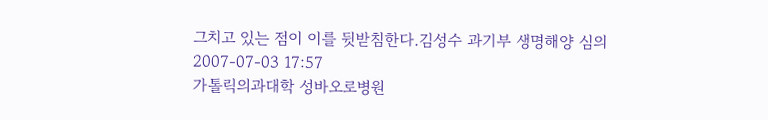그치고 있는 점이 이를 뒷받침한다.김성수 과기부 생명해양 심의
2007-07-03 17:57
가톨릭의과대학 성바오로병원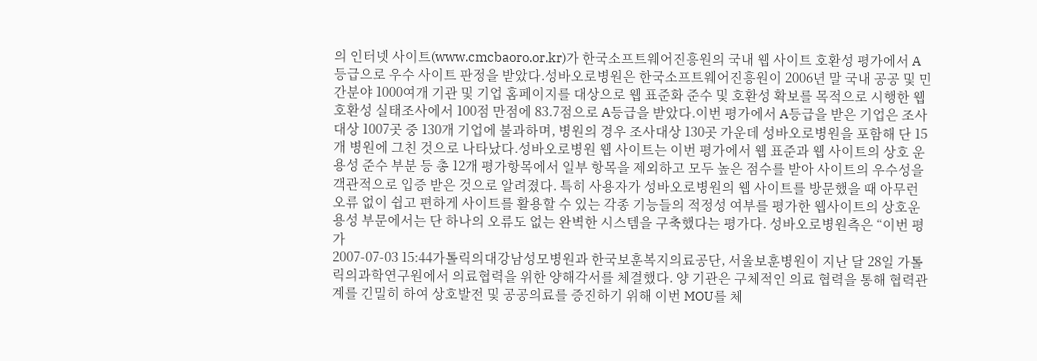의 인터넷 사이트(www.cmcbaoro.or.kr)가 한국소프트웨어진흥원의 국내 웹 사이트 호환성 평가에서 A등급으로 우수 사이트 판정을 받았다.성바오로병원은 한국소프트웨어진흥원이 2006년 말 국내 공공 및 민간분야 1000여개 기관 및 기업 홈페이지를 대상으로 웹 표준화 준수 및 호환성 확보를 목적으로 시행한 웹 호환성 실태조사에서 100점 만점에 83.7점으로 A등급을 받았다.이번 평가에서 A등급을 받은 기업은 조사대상 1007곳 중 130개 기업에 불과하며, 병원의 경우 조사대상 130곳 가운데 성바오로병원을 포함해 단 15개 병원에 그친 것으로 나타났다.성바오로병원 웹 사이트는 이번 평가에서 웹 표준과 웹 사이트의 상호 운용성 준수 부분 등 총 12개 평가항목에서 일부 항목을 제외하고 모두 높은 점수를 받아 사이트의 우수성을 객관적으로 입증 받은 것으로 알려졌다. 특히 사용자가 성바오로병원의 웹 사이트를 방문했을 때 아무런 오류 없이 쉽고 편하게 사이트를 활용할 수 있는 각종 기능들의 적정성 여부를 평가한 웹사이트의 상호운용성 부문에서는 단 하나의 오류도 없는 완벽한 시스템을 구축했다는 평가다. 성바오로병원측은 “이번 평가
2007-07-03 15:44가톨릭의대강남성모병원과 한국보훈복지의료공단, 서울보훈병원이 지난 달 28일 가톨릭의과학연구원에서 의료협력을 위한 양해각서를 체결했다. 양 기관은 구체적인 의료 협력을 통해 협력관계를 긴밀히 하여 상호발전 및 공공의료를 증진하기 위해 이번 MOU를 체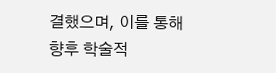결했으며, 이를 통해 향후 학술적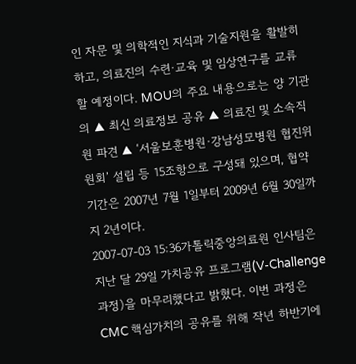인 자문 및 의학적인 지식과 기술지원을 활발히 하고, 의료진의 수련·교육 및 임상연구를 교류할 예정이다. MOU의 주요 내용으로는 양 기관의 ▲ 최신 의료정보 공유 ▲ 의료진 및 소속직원 파견 ▲ ‘서울보훈병원·강남성모병원 협진위원회’ 설립 등 15조항으로 구성돼 있으며, 협약기간은 2007년 7월 1일부터 2009년 6월 30일까지 2년이다.
2007-07-03 15:36가톨릭중앙의료원 인사팀은 지난 달 29일 가치공유 프로그램(V-Challenge 과정)을 마무리했다고 밝혔다. 이번 과정은 CMC 핵심가치의 공유를 위해 작년 하반기에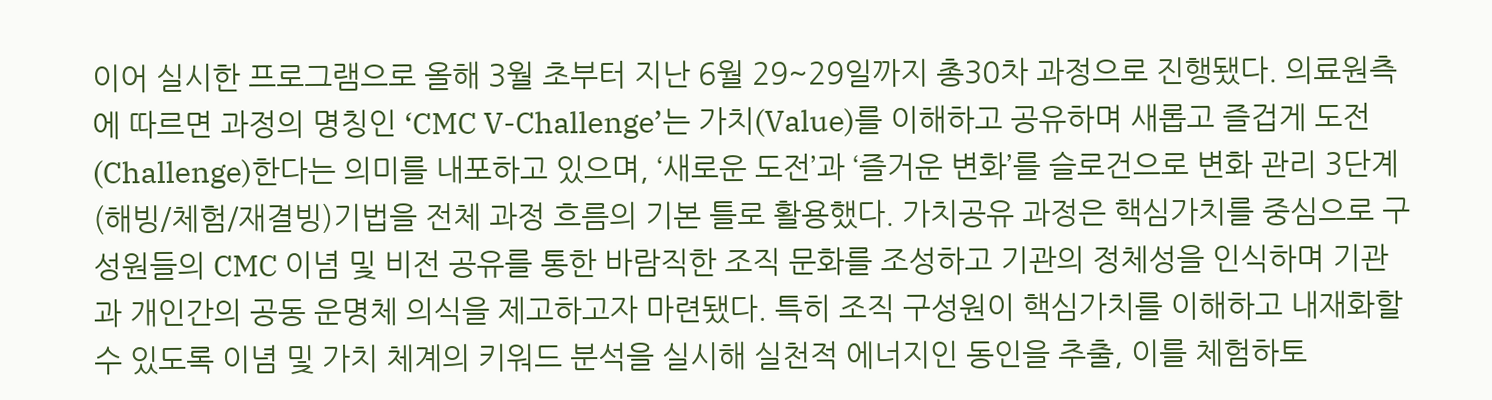이어 실시한 프로그램으로 올해 3월 초부터 지난 6월 29~29일까지 총30차 과정으로 진행됐다. 의료원측에 따르면 과정의 명칭인 ‘CMC V-Challenge’는 가치(Value)를 이해하고 공유하며 새롭고 즐겁게 도전(Challenge)한다는 의미를 내포하고 있으며, ‘새로운 도전’과 ‘즐거운 변화’를 슬로건으로 변화 관리 3단계(해빙/체험/재결빙)기법을 전체 과정 흐름의 기본 틀로 활용했다. 가치공유 과정은 핵심가치를 중심으로 구성원들의 CMC 이념 및 비전 공유를 통한 바람직한 조직 문화를 조성하고 기관의 정체성을 인식하며 기관과 개인간의 공동 운명체 의식을 제고하고자 마련됐다. 특히 조직 구성원이 핵심가치를 이해하고 내재화할 수 있도록 이념 및 가치 체계의 키워드 분석을 실시해 실천적 에너지인 동인을 추출, 이를 체험하토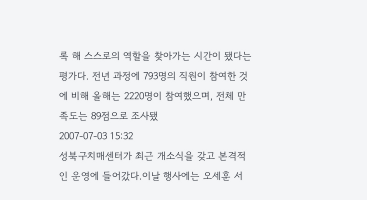록 해 스스로의 역할을 찾아가는 시간이 됐다는 평가다. 전년 과정에 793명의 직원이 참여한 것에 비해 올해는 2220명이 참여했으며, 전체 만족도는 89점으로 조사됐
2007-07-03 15:32
성북구치매센터가 최근 개소식을 갖고 본격적인 운영에 들어갔다.이날 행사에는 오세훈 서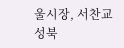울시장, 서찬교 성북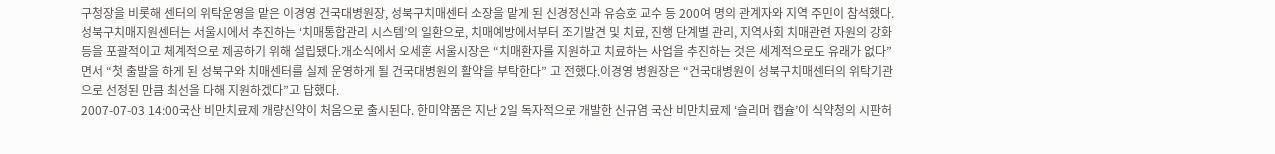구청장을 비롯해 센터의 위탁운영을 맡은 이경영 건국대병원장, 성북구치매센터 소장을 맡게 된 신경정신과 유승호 교수 등 200여 명의 관계자와 지역 주민이 참석했다.성북구치매지원센터는 서울시에서 추진하는 ‘치매통합관리 시스템’의 일환으로, 치매예방에서부터 조기발견 및 치료, 진행 단계별 관리, 지역사회 치매관련 자원의 강화 등을 포괄적이고 체계적으로 제공하기 위해 설립됐다.개소식에서 오세훈 서울시장은 “치매환자를 지원하고 치료하는 사업을 추진하는 것은 세계적으로도 유래가 없다”면서 “첫 출발을 하게 된 성북구와 치매센터를 실제 운영하게 될 건국대병원의 활약을 부탁한다” 고 전했다.이경영 병원장은 “건국대병원이 성북구치매센터의 위탁기관으로 선정된 만큼 최선을 다해 지원하겠다”고 답했다.
2007-07-03 14:00국산 비만치료제 개량신약이 처음으로 출시된다. 한미약품은 지난 2일 독자적으로 개발한 신규염 국산 비만치료제 ‘슬리머 캡슐’이 식약청의 시판허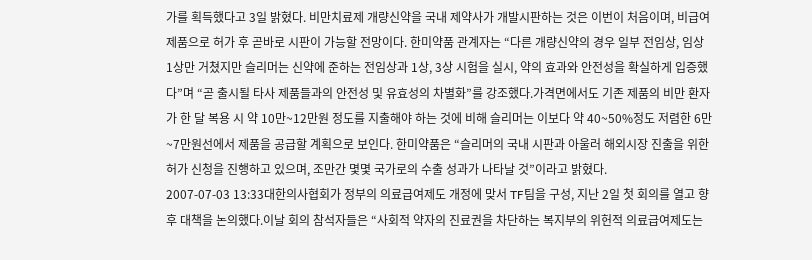가를 획득했다고 3일 밝혔다. 비만치료제 개량신약을 국내 제약사가 개발시판하는 것은 이번이 처음이며, 비급여 제품으로 허가 후 곧바로 시판이 가능할 전망이다. 한미약품 관계자는 “다른 개량신약의 경우 일부 전임상, 임상 1상만 거쳤지만 슬리머는 신약에 준하는 전임상과 1상, 3상 시험을 실시, 약의 효과와 안전성을 확실하게 입증했다”며 “곧 출시될 타사 제품들과의 안전성 및 유효성의 차별화”를 강조했다.가격면에서도 기존 제품의 비만 환자가 한 달 복용 시 약 10만~12만원 정도를 지출해야 하는 것에 비해 슬리머는 이보다 약 40~50%정도 저렴한 6만~7만원선에서 제품을 공급할 계획으로 보인다. 한미약품은 “슬리머의 국내 시판과 아울러 해외시장 진출을 위한 허가 신청을 진행하고 있으며, 조만간 몇몇 국가로의 수출 성과가 나타날 것”이라고 밝혔다.
2007-07-03 13:33대한의사협회가 정부의 의료급여제도 개정에 맞서 TF팀을 구성, 지난 2일 첫 회의를 열고 향후 대책을 논의했다.이날 회의 참석자들은 “사회적 약자의 진료권을 차단하는 복지부의 위헌적 의료급여제도는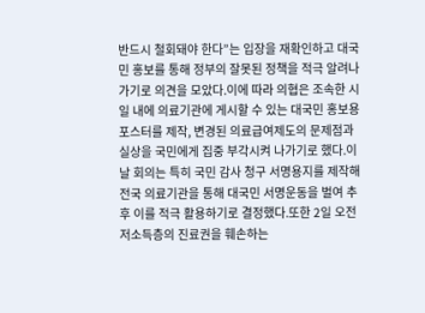반드시 철회돼야 한다”는 입장을 재확인하고 대국민 홍보를 통해 정부의 잘못된 정책을 적극 알려나가기로 의견을 모았다.이에 따라 의협은 조속한 시일 내에 의료기관에 게시할 수 있는 대국민 홍보용 포스터를 제작, 변경된 의료급여제도의 문제점과 실상을 국민에게 집중 부각시켜 나가기로 했다.이날 회의는 특히 국민 감사 청구 서명용지를 제작해 전국 의료기관을 통해 대국민 서명운동을 벌여 추후 이를 적극 활용하기로 결정했다.또한 2일 오전 저소득층의 진료권을 훼손하는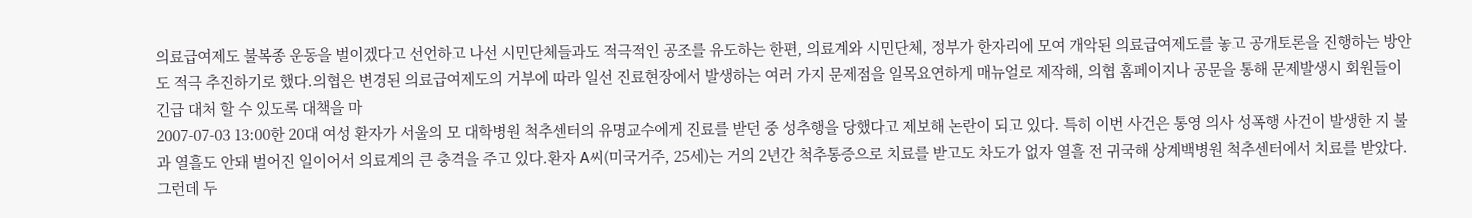의료급여제도 불복종 운동을 벌이겠다고 선언하고 나선 시민단체들과도 적극적인 공조를 유도하는 한편, 의료계와 시민단체, 정부가 한자리에 모여 개악된 의료급여제도를 놓고 공개토론을 진행하는 방안도 적극 추진하기로 했다.의협은 변경된 의료급여제도의 거부에 따라 일선 진료현장에서 발생하는 여러 가지 문제점을 일목요연하게 매뉴얼로 제작해, 의협 홈페이지나 공문을 통해 문제발생시 회원들이 긴급 대처 할 수 있도록 대책을 마
2007-07-03 13:00한 20대 여성 환자가 서울의 모 대학병원 척추센터의 유명교수에게 진료를 받던 중 성추행을 당했다고 제보해 논란이 되고 있다. 특히 이번 사건은 통영 의사 성폭행 사건이 발생한 지 불과 열흘도 안돼 벌어진 일이어서 의료계의 큰 충격을 주고 있다.환자 A씨(미국거주, 25세)는 거의 2년간 척추통증으로 치료를 받고도 차도가 없자 열흘 전 귀국해 상계백병원 척추센터에서 치료를 받았다.그런데 두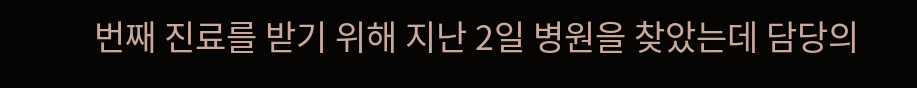번째 진료를 받기 위해 지난 2일 병원을 찾았는데 담당의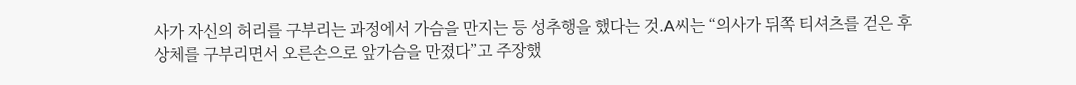사가 자신의 허리를 구부리는 과정에서 가슴을 만지는 등 성추행을 했다는 것.A씨는 “의사가 뒤쪽 티셔츠를 걷은 후 상체를 구부리면서 오른손으로 앞가슴을 만졌다”고 주장했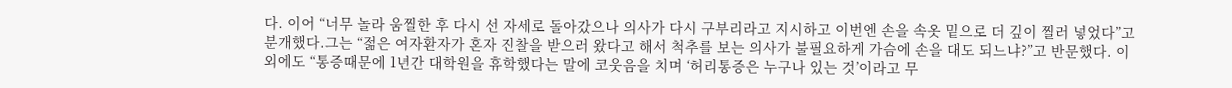다. 이어 “너무 놀라 움찔한 후 다시 선 자세로 돌아갔으나 의사가 다시 구부리라고 지시하고 이번엔 손을 속옷 밑으로 더 깊이 찔러 넣었다”고 분개했다.그는 “젊은 여자환자가 혼자 진찰을 받으러 왔다고 해서 척추를 보는 의사가 불필요하게 가슴에 손을 대도 되느냐?”고 반문했다. 이외에도 “통증때문에 1년간 대학원을 휴학했다는 말에 코웃음을 치며 ‘허리통증은 누구나 있는 것’이라고 무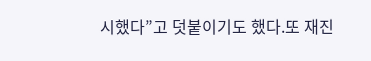시했다”고 덧붙이기도 했다.또 재진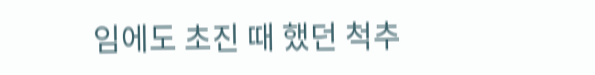임에도 초진 때 했던 척추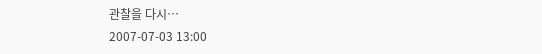관찰을 다시…
2007-07-03 13:00